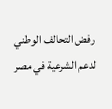رفض التحالف الوطني لدعم الشرعية في مصر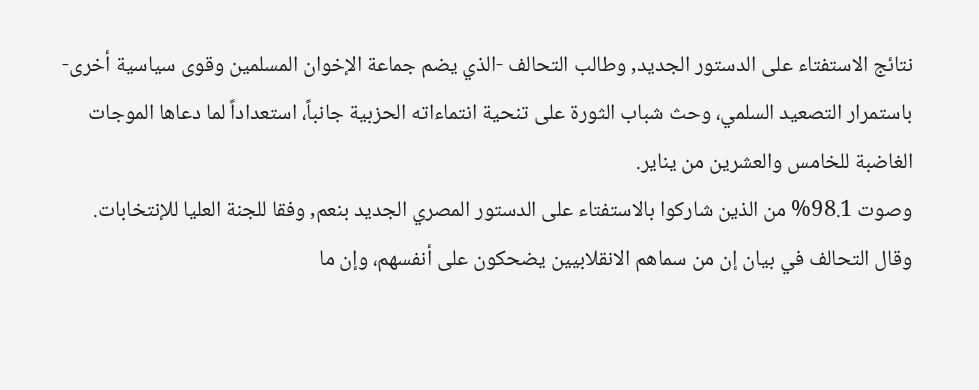نتائج الاستفتاء على الدستور الجديد, وطالب التحالف -الذي يضم جماعة الإخوان المسلمين وقوى سياسية أخرى- باستمرار التصعيد السلمي، وحث شباب الثورة على تنحية انتماءاته الحزبية جانباً، استعداداً لما دعاها الموجات الغاضبة للخامس والعشرين من يناير.
وصوت 98.1% من الذين شاركوا بالاستفتاء على الدستور المصري الجديد بنعم, وفقا للجنة العليا للإنتخابات.
وقال التحالف في بيان إن من سماهم الانقلابيين يضحكون على أنفسهم، وإن ما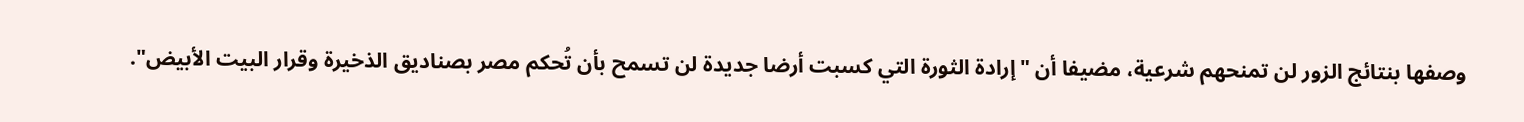وصفها بنتائج الزور لن تمنحهم شرعية، مضيفا أن "إرادة الثورة التي كسبت أرضا جديدة لن تسمح بأن تُحكم مصر بصناديق الذخيرة وقرار البيت الأبيض".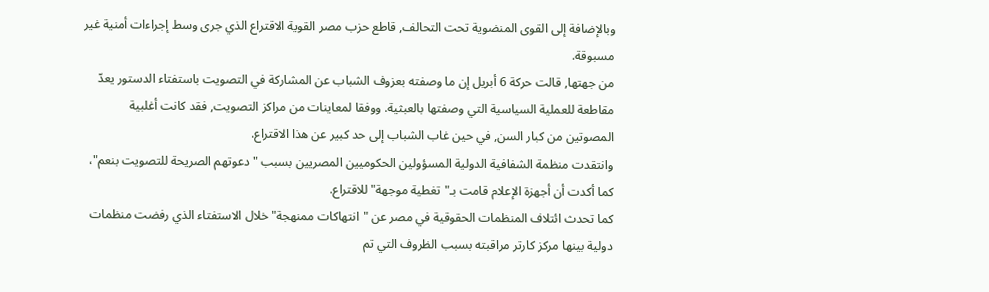وبالإضافة إلى القوى المنضوية تحت التحالف, قاطع حزب مصر القوية الاقتراع الذي جرى وسط إجراءات أمنية غير مسبوقة.
من جهتها, قالت حركة 6 أبريل إن ما وصفته بعزوف الشباب عن المشاركة في التصويت باستفتاء الدستور يعدّ مقاطعة للعملية السياسية التي وصفتها بالعبثية. ووفقا لمعاينات من مراكز التصويت, فقد كانت أغلبية المصوتين من كبار السن, في حين غاب الشباب إلى حد كبير عن هذا الاقتراع.
وانتقدت منظمة الشفافية الدولية المسؤولين الحكوميين المصريين بسبب "دعوتهم الصريحة للتصويت بنعم"، كما أكدت أن أجهزة الإعلام قامت بـ"تغطية موجهة" للاقتراع.
كما تحدث ائتلاف المنظمات الحقوقية في مصر عن "انتهاكات ممنهجة" خلال الاستفتاء الذي رفضت منظمات دولية بينها مركز كارتر مراقبته بسبب الظروف التي تم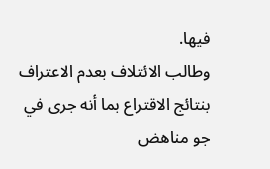فيها.
وطالب الائتلاف بعدم الاعتراف بنتائج الاقتراع بما أنه جرى في جو مناهض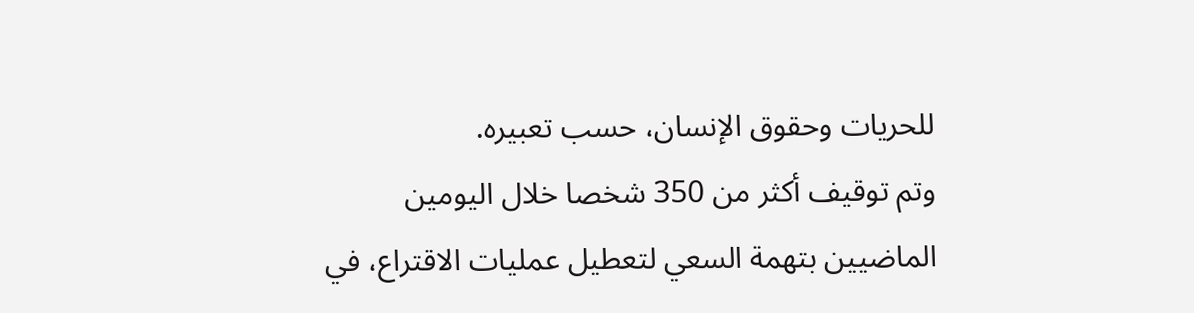للحريات وحقوق الإنسان، حسب تعبيره.
وتم توقيف أكثر من 350 شخصا خلال اليومين الماضيين بتهمة السعي لتعطيل عمليات الاقتراع، في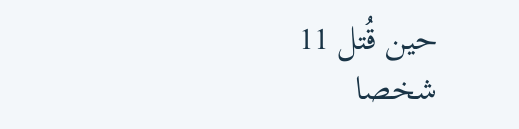حين قُتل 11 شخصا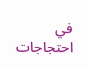في احتجاجات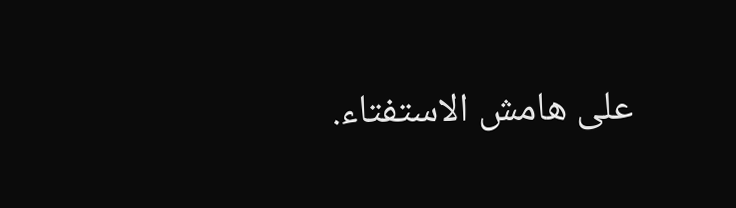على هامش الاستفتاء.